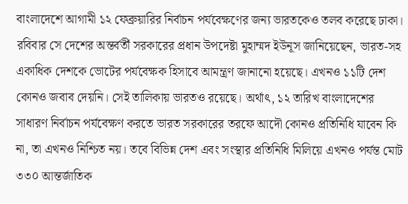বাংলাদেশে আগামী ১২ ফেব্রুয়ারির নির্বাচন পর্যবেক্ষণের জন্য ভারতকেও তলব করেছে ঢাকা। রবিবার সে দেশের অন্তর্বর্তী সরকারের প্রধান উপদেষ্টা মুহাম্মদ ইউনূস জানিয়েছেন, ভারত-সহ একাধিক দেশকে ভোটের পর্যবেক্ষক হিসাবে আমন্ত্রণ জানানো হয়েছে। এখনও ১১টি দেশ কোনও জবাব দেয়নি। সেই তালিকায় ভারতও রয়েছে। অর্থাৎ, ১২ তারিখ বাংলাদেশের সাধারণ নির্বাচন পর্যবেক্ষণ করতে ভারত সরকারের তরফে আদৌ কোনও প্রতিনিধি যাবেন কি না, তা এখনও নিশ্চিত নয়। তবে বিভিন্ন দেশ এবং সংস্থার প্রতিনিধি মিলিয়ে এখনও পর্যন্ত মোট ৩৩০ আন্তর্জাতিক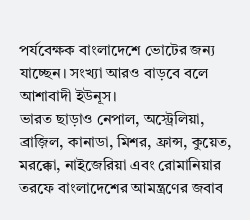পর্যবেক্ষক বাংলাদেশে ভোটের জন্য যাচ্ছেন। সংখ্যা আরও বাড়বে বলে আশাবাদী ইউনূস।
ভারত ছাড়াও নেপাল, অস্ট্রেলিয়া, ব্রাজ়িল, কানাডা, মিশর, ফ্রান্স, কুয়েত, মরক্কো, নাইজেরিয়া এবং রোমানিয়ার তরফে বাংলাদেশের আমন্ত্রণের জবাব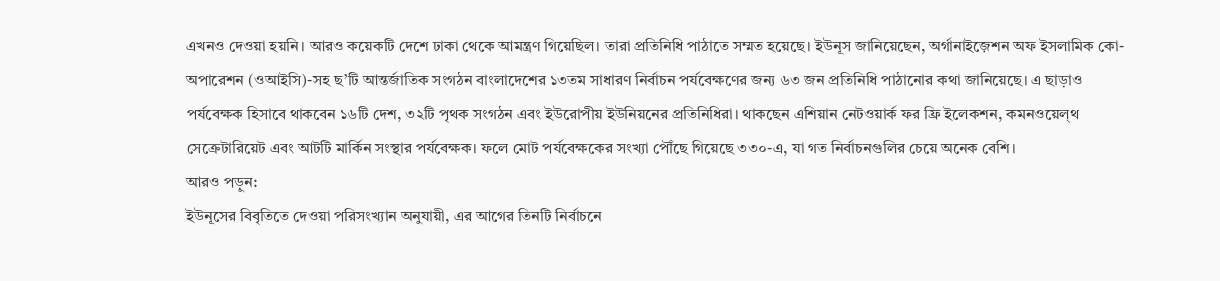এখনও দেওয়া হয়নি। আরও কয়েকটি দেশে ঢাকা থেকে আমন্ত্রণ গিয়েছিল। তারা প্রতিনিধি পাঠাতে সম্মত হয়েছে। ইউনূস জানিয়েছেন, অর্গানাইজ়েশন অফ ইসলামিক কো-অপারেশন (ওআইসি)-সহ ছ’টি আন্তর্জাতিক সংগঠন বাংলাদেশের ১৩তম সাধারণ নির্বাচন পর্যবেক্ষণের জন্য ৬৩ জন প্রতিনিধি পাঠানোর কথা জানিয়েছে। এ ছাড়াও পর্যবেক্ষক হিসাবে থাকবেন ১৬টি দেশ, ৩২টি পৃথক সংগঠন এবং ইউরোপীয় ইউনিয়নের প্রতিনিধিরা। থাকছেন এশিয়ান নেটওয়ার্ক ফর ফ্রি ইলেকশন, কমনওয়েল্থ সেক্রেটারিয়েট এবং আটটি মার্কিন সংস্থার পর্যবেক্ষক। ফলে মোট পর্যবেক্ষকের সংখ্যা পৌঁছে গিয়েছে ৩৩০-এ, যা গত নির্বাচনগুলির চেয়ে অনেক বেশি।
আরও পড়ুন:
ইউনূসের বিবৃতিতে দেওয়া পরিসংখ্যান অনুযায়ী, এর আগের তিনটি নির্বাচনে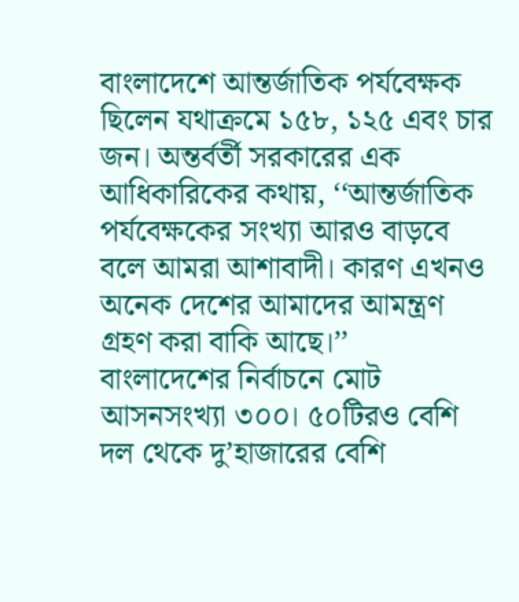বাংলাদেশে আন্তর্জাতিক পর্যবেক্ষক ছিলেন যথাক্রমে ১৫৮, ১২৫ এবং চার জন। অন্তর্বর্তী সরকারের এক আধিকারিকের কথায়, ‘‘আন্তর্জাতিক পর্যবেক্ষকের সংখ্যা আরও বাড়বে বলে আমরা আশাবাদী। কারণ এখনও অনেক দেশের আমাদের আমন্ত্রণ গ্রহণ করা বাকি আছে।’’
বাংলাদেশের নির্বাচনে মোট আসনসংখ্যা ৩০০। ৫০টিরও বেশি দল থেকে দু’হাজারের বেশি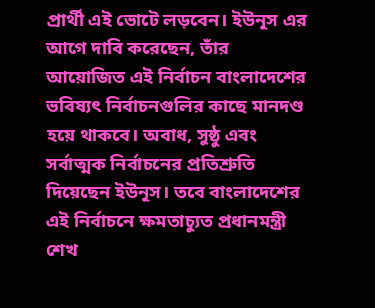প্রার্থী এই ভোটে লড়বেন। ইউনূস এর আগে দাবি করেছেন, তাঁর আয়োজিত এই নির্বাচন বাংলাদেশের ভবিষ্যৎ নির্বাচনগুলির কাছে মানদণ্ড হয়ে থাকবে। অবাধ, সুষ্ঠু এবং সর্বাত্মক নির্বাচনের প্রতিশ্রুতি দিয়েছেন ইউনূস। তবে বাংলাদেশের এই নির্বাচনে ক্ষমতাচ্যুত প্রধানমন্ত্রী শেখ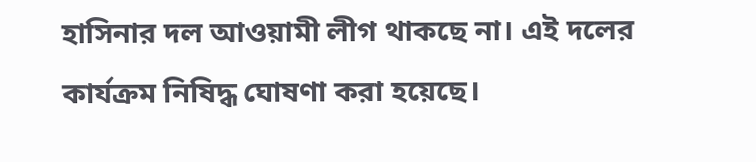হাসিনার দল আওয়ামী লীগ থাকছে না। এই দলের কার্যক্রম নিষিদ্ধ ঘোষণা করা হয়েছে।